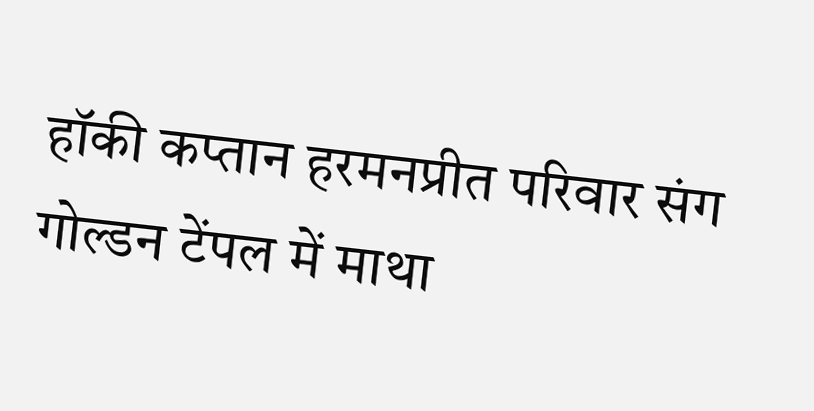हॉकी कप्तान हरमनप्रीत परिवार संग गोल्डन टेंपल में माथा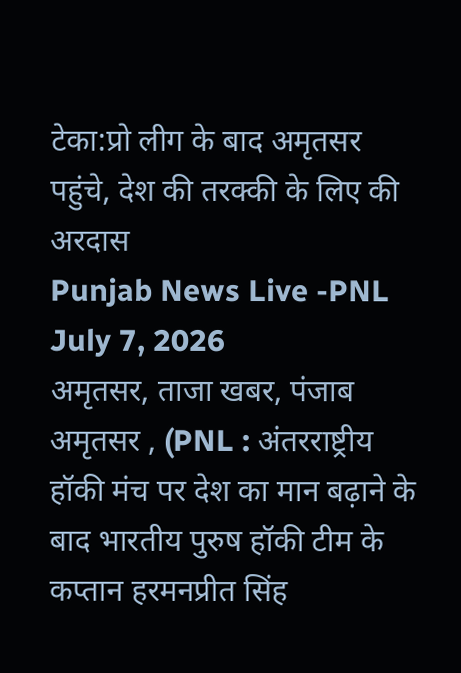टेका:प्रो लीग के बाद अमृतसर पहुंचे, देश की तरक्की के लिए की अरदास
Punjab News Live -PNL
July 7, 2026
अमृतसर, ताजा खबर, पंजाब
अमृतसर , (PNL : अंतरराष्ट्रीय हॉकी मंच पर देश का मान बढ़ाने के बाद भारतीय पुरुष हॉकी टीम के कप्तान हरमनप्रीत सिंह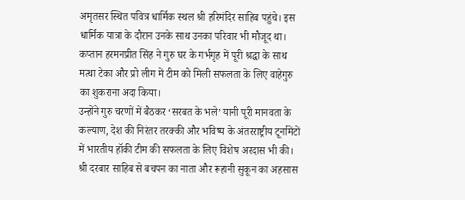अमृतसर स्थित पवित्र धार्मिक स्थल श्री हरिमंदिर साहिब पहुंचे। इस धार्मिक यात्रा के दौरान उनके साथ उनका परिवार भी मौजूद था। कप्तान हरमनप्रीत सिंह ने गुरु घर के गर्भगृह में पूरी श्रद्धा के साथ मत्था टेका और प्रो लीग में टीम को मिली सफलता के लिए वाहेगुरु का शुकराना अदा किया।
उन्होंने गुरु चरणों में बैठकर ‘सरबत के भले’ यानी पूरी मानवता के कल्याण, देश की निरंतर तरक्की और भविष्य के अंतरराष्ट्रीय टूर्नामेंटों में भारतीय हॉकी टीम की सफलता के लिए विशेष अरदास भी की।
श्री दरबार साहिब से बचपन का नाता और रूहानी सुकून का अहसास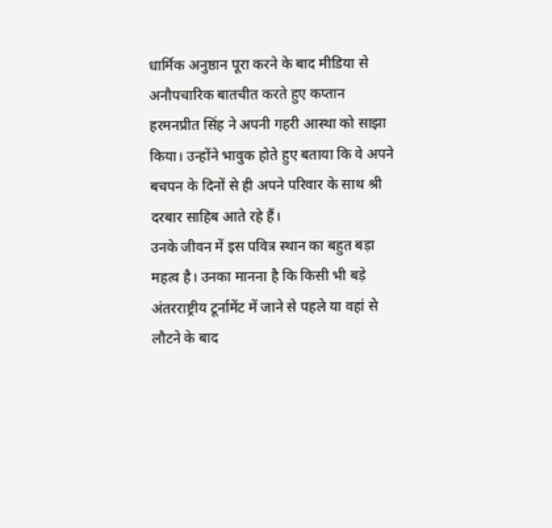धार्मिक अनुष्ठान पूरा करने के बाद मीडिया से अनौपचारिक बातचीत करते हुए कप्तान हरमनप्रीत सिंह ने अपनी गहरी आस्था को साझा किया। उन्होंने भावुक होते हुए बताया कि वे अपने बचपन के दिनों से ही अपने परिवार के साथ श्री दरबार साहिब आते रहे हैं।
उनके जीवन में इस पवित्र स्थान का बहुत बड़ा महत्व है। उनका मानना है कि किसी भी बड़े अंतरराष्ट्रीय टूर्नामेंट में जाने से पहले या वहां से लौटने के बाद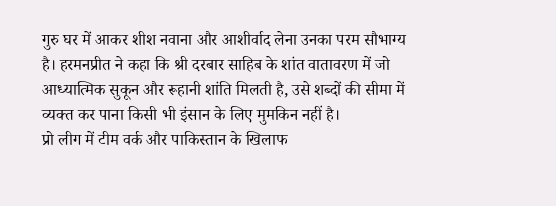गुरु घर में आकर शीश नवाना और आशीर्वाद लेना उनका परम सौभाग्य है। हरमनप्रीत ने कहा कि श्री दरबार साहिब के शांत वातावरण में जो आध्यात्मिक सुकून और रूहानी शांति मिलती है, उसे शब्दों की सीमा में व्यक्त कर पाना किसी भी इंसान के लिए मुमकिन नहीं है।
प्रो लीग में टीम वर्क और पाकिस्तान के खिलाफ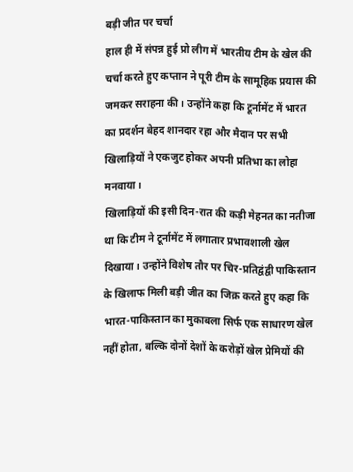बड़ी जीत पर चर्चा
हाल ही में संपन्न हुई प्रो लीग में भारतीय टीम के खेल की चर्चा करते हुए कप्तान ने पूरी टीम के सामूहिक प्रयास की जमकर सराहना की। उन्होंने कहा कि टूर्नामेंट में भारत का प्रदर्शन बेहद शानदार रहा और मैदान पर सभी खिलाड़ियों ने एकजुट होकर अपनी प्रतिभा का लोहा मनवाया।
खिलाड़ियों की इसी दिन-रात की कड़ी मेहनत का नतीजा था कि टीम ने टूर्नामेंट में लगातार प्रभावशाली खेल दिखाया। उन्होंने विशेष तौर पर चिर-प्रतिद्वंद्वी पाकिस्तान के खिलाफ मिली बड़ी जीत का जिक्र करते हुए कहा कि भारत-पाकिस्तान का मुकाबला सिर्फ एक साधारण खेल नहीं होता, बल्कि दोनों देशों के करोड़ों खेल प्रेमियों की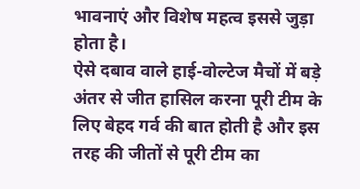भावनाएं और विशेष महत्व इससे जुड़ा होता है।
ऐसे दबाव वाले हाई-वोल्टेज मैचों में बड़े अंतर से जीत हासिल करना पूरी टीम के लिए बेहद गर्व की बात होती है और इस तरह की जीतों से पूरी टीम का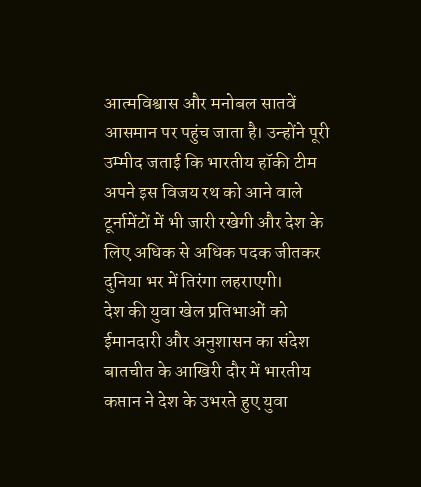आत्मविश्वास और मनोबल सातवें आसमान पर पहुंच जाता है। उन्होंने पूरी उम्मीद जताई कि भारतीय हॉकी टीम अपने इस विजय रथ को आने वाले टूर्नामेंटों में भी जारी रखेगी और देश के लिए अधिक से अधिक पदक जीतकर दुनिया भर में तिरंगा लहराएगी।
देश की युवा खेल प्रतिभाओं को ईमानदारी और अनुशासन का संदेश
बातचीत के आखिरी दौर में भारतीय कप्तान ने देश के उभरते हुए युवा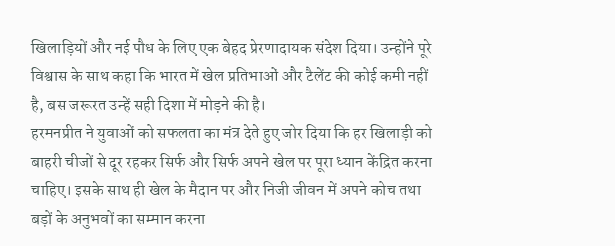खिलाड़ियों और नई पौध के लिए एक बेहद प्रेरणादायक संदेश दिया। उन्होंने पूरे विश्वास के साथ कहा कि भारत में खेल प्रतिभाओं और टैलेंट की कोई कमी नहीं है, बस जरूरत उन्हें सही दिशा में मोड़ने की है।
हरमनप्रीत ने युवाओं को सफलता का मंत्र देते हुए जोर दिया कि हर खिलाड़ी को बाहरी चीजों से दूर रहकर सिर्फ और सिर्फ अपने खेल पर पूरा ध्यान केंद्रित करना चाहिए। इसके साथ ही खेल के मैदान पर और निजी जीवन में अपने कोच तथा बड़ों के अनुभवों का सम्मान करना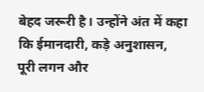बेहद जरूरी है। उन्होंने अंत में कहा कि ईमानदारी, कड़े अनुशासन, पूरी लगन और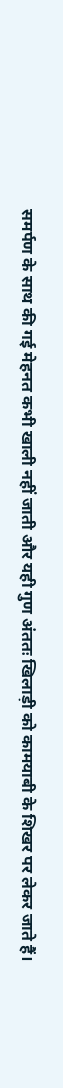समर्पण के साथ की गई मेहनत कभी खाली नहीं जाती और यही गुण अंततः खिलाड़ी को कामयाबी के शिखर पर लेकर जाते हैं।